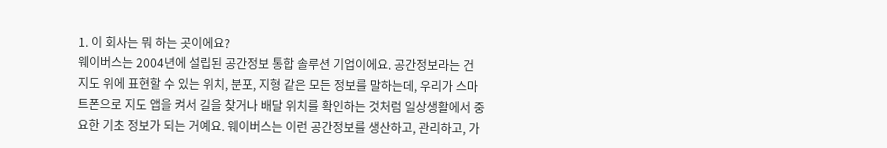1. 이 회사는 뭐 하는 곳이에요?
웨이버스는 2004년에 설립된 공간정보 통합 솔루션 기업이에요. 공간정보라는 건 지도 위에 표현할 수 있는 위치, 분포, 지형 같은 모든 정보를 말하는데, 우리가 스마트폰으로 지도 앱을 켜서 길을 찾거나 배달 위치를 확인하는 것처럼 일상생활에서 중요한 기초 정보가 되는 거예요. 웨이버스는 이런 공간정보를 생산하고, 관리하고, 가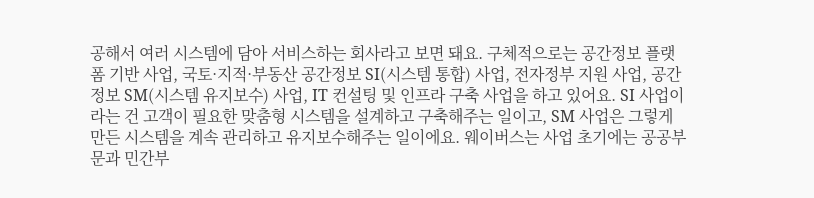공해서 여러 시스템에 담아 서비스하는 회사라고 보면 돼요. 구체적으로는 공간정보 플랫폼 기반 사업, 국토·지적·부동산 공간정보 SI(시스템 통합) 사업, 전자정부 지원 사업, 공간정보 SM(시스템 유지보수) 사업, IT 컨설팅 및 인프라 구축 사업을 하고 있어요. SI 사업이라는 건 고객이 필요한 맞춤형 시스템을 설계하고 구축해주는 일이고, SM 사업은 그렇게 만든 시스템을 계속 관리하고 유지보수해주는 일이에요. 웨이버스는 사업 초기에는 공공부문과 민간부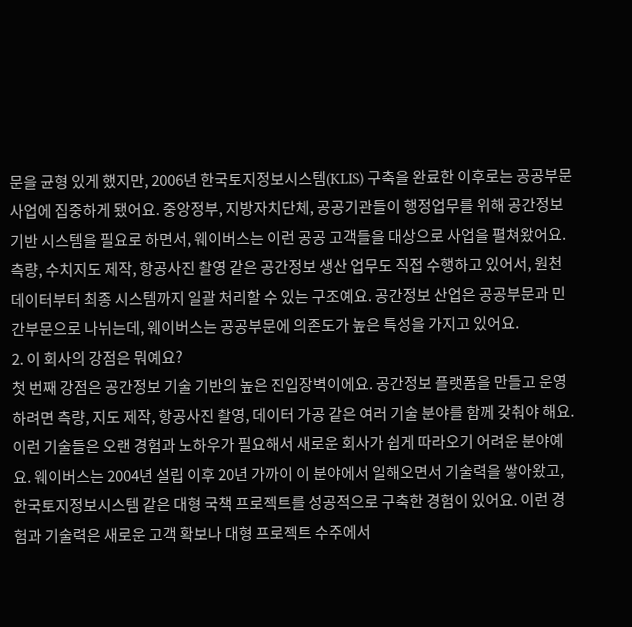문을 균형 있게 했지만, 2006년 한국토지정보시스템(KLIS) 구축을 완료한 이후로는 공공부문 사업에 집중하게 됐어요. 중앙정부, 지방자치단체, 공공기관들이 행정업무를 위해 공간정보 기반 시스템을 필요로 하면서, 웨이버스는 이런 공공 고객들을 대상으로 사업을 펼쳐왔어요. 측량, 수치지도 제작, 항공사진 촬영 같은 공간정보 생산 업무도 직접 수행하고 있어서, 원천 데이터부터 최종 시스템까지 일괄 처리할 수 있는 구조예요. 공간정보 산업은 공공부문과 민간부문으로 나뉘는데, 웨이버스는 공공부문에 의존도가 높은 특성을 가지고 있어요.
2. 이 회사의 강점은 뭐예요?
첫 번째 강점은 공간정보 기술 기반의 높은 진입장벽이에요. 공간정보 플랫폼을 만들고 운영하려면 측량, 지도 제작, 항공사진 촬영, 데이터 가공 같은 여러 기술 분야를 함께 갖춰야 해요. 이런 기술들은 오랜 경험과 노하우가 필요해서 새로운 회사가 쉽게 따라오기 어려운 분야예요. 웨이버스는 2004년 설립 이후 20년 가까이 이 분야에서 일해오면서 기술력을 쌓아왔고, 한국토지정보시스템 같은 대형 국책 프로젝트를 성공적으로 구축한 경험이 있어요. 이런 경험과 기술력은 새로운 고객 확보나 대형 프로젝트 수주에서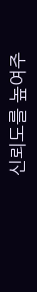신뢰도를 높여주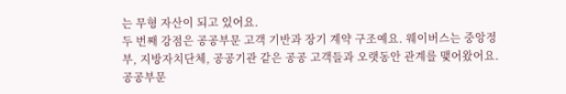는 무형 자산이 되고 있어요.
두 번째 강점은 공공부문 고객 기반과 장기 계약 구조예요. 웨이버스는 중앙정부, 지방자치단체, 공공기관 같은 공공 고객들과 오랫동안 관계를 맺어왔어요. 공공부문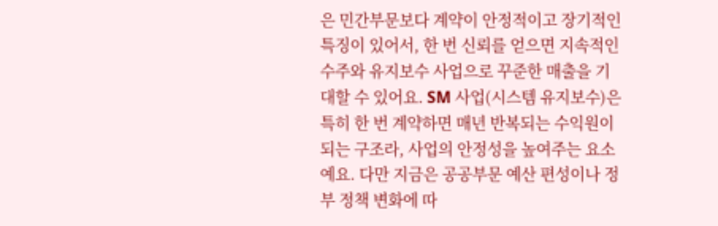은 민간부문보다 계약이 안정적이고 장기적인 특징이 있어서, 한 번 신뢰를 얻으면 지속적인 수주와 유지보수 사업으로 꾸준한 매출을 기대할 수 있어요. SM 사업(시스템 유지보수)은 특히 한 번 계약하면 매년 반복되는 수익원이 되는 구조라, 사업의 안정성을 높여주는 요소예요. 다만 지금은 공공부문 예산 편성이나 정부 정책 변화에 따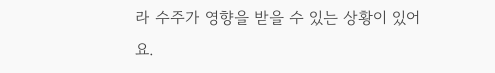라 수주가 영향을 받을 수 있는 상황이 있어요.